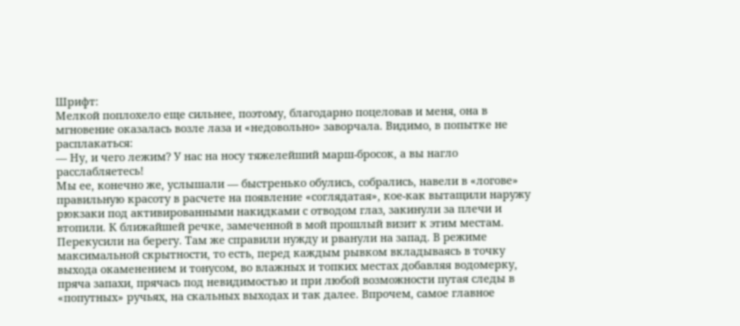Шрифт:
Мелкой поплохело еще сильнее, поэтому, благодарно поцеловав и меня, она в мгновение оказалась возле лаза и «недовольно» заворчала. Видимо, в попытке не расплакаться:
— Ну, и чего лежим? У нас на носу тяжелейший марш-бросок, а вы нагло расслабляетесь!
Мы ее, конечно же, услышали — быстренько обулись, собрались, навели в «логове» правильную красоту в расчете на появление «соглядатая», кое-как вытащили наружу рюкзаки под активированными накидками с отводом глаз, закинули за плечи и втопили. К ближайшей речке, замеченной в мой прошлый визит к этим местам. Перекусили на берегу. Там же справили нужду и рванули на запад. В режиме максимальной скрытности, то есть, перед каждым рывком вкладываясь в точку выхода окаменением и тонусом, во влажных и топких местах добавляя водомерку, пряча запахи, прячась под невидимостью и при любой возможности путая следы в «попутных» ручьях, на скальных выходах и так далее. Впрочем, самое главное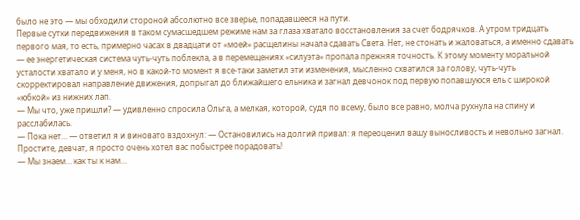было не это — мы обходили стороной абсолютно все зверье, попадавшееся на пути.
Первые сутки передвижения в таком сумасшедшем режиме нам за глаза хватало восстановления за счет бодрячков. А утром тридцать первого мая, то есть, примерно часах в двадцати от «моей» расщелины начала сдавать Света. Нет, не стонать и жаловаться, а именно сдавать — ее энергетическая система чуть-чуть поблекла, а в перемещениях «силуэта» пропала прежняя точность. К этому моменту моральной усталости хватало и у меня, но в какой-то момент я все-таки заметил эти изменения, мысленно схватился за голову, чуть-чуть скорректировал направление движения, допрыгал до ближайшего ельника и загнал девчонок под первую попавшуюся ель с широкой «юбкой» из нижних лап.
— Мы что, уже пришли? — удивленно спросила Ольга, а мелкая, которой, судя по всему, было все равно, молча рухнула на спину и расслабилась.
— Пока нет… — ответил я и виновато вздохнул: — Остановились на долгий привал: я переоценил вашу выносливость и невольно загнал. Простите, девчат, я просто очень хотел вас побыстрее порадовать!
— Мы знаем… как ты к нам…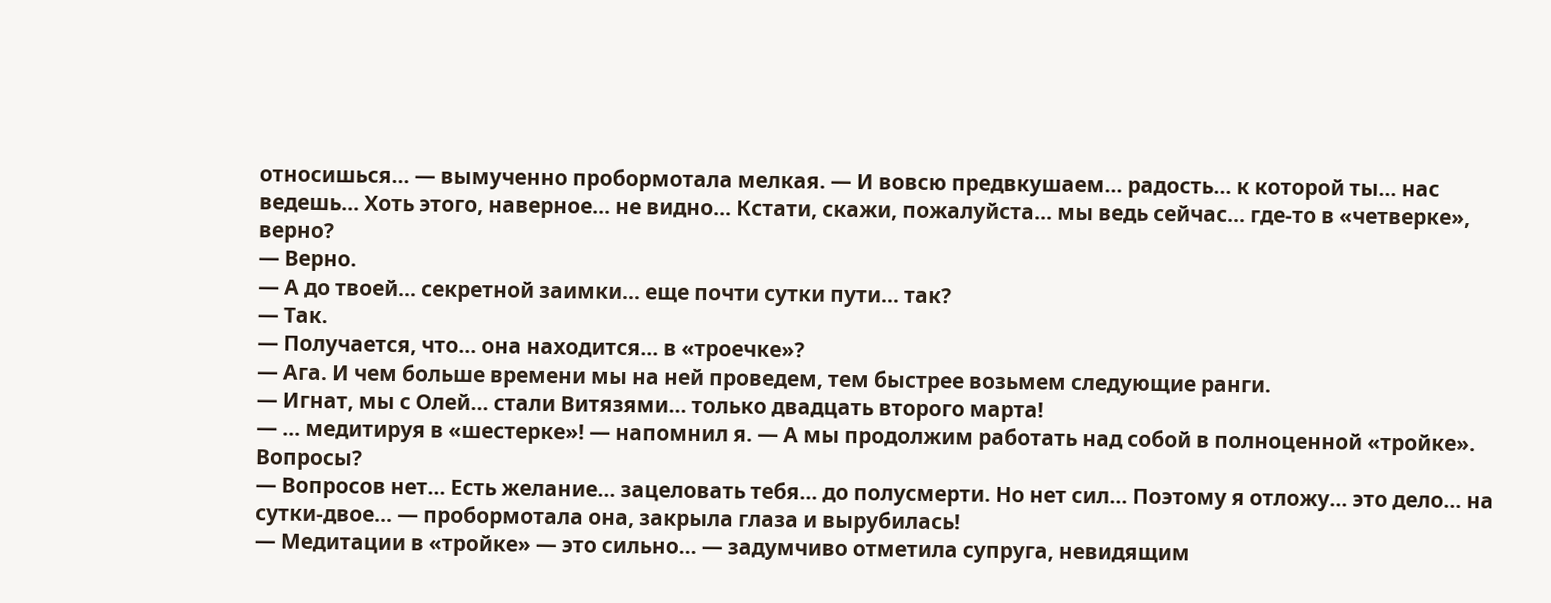относишься… — вымученно пробормотала мелкая. — И вовсю предвкушаем… радость… к которой ты… нас ведешь… Хоть этого, наверное… не видно… Кстати, скажи, пожалуйста… мы ведь сейчас… где-то в «четверке», верно?
— Верно.
— А до твоей… секретной заимки… еще почти сутки пути… так?
— Так.
— Получается, что… она находится… в «троечке»?
— Ага. И чем больше времени мы на ней проведем, тем быстрее возьмем следующие ранги.
— Игнат, мы с Олей… стали Витязями… только двадцать второго марта!
— … медитируя в «шестерке»! — напомнил я. — А мы продолжим работать над собой в полноценной «тройке». Вопросы?
— Вопросов нет… Есть желание… зацеловать тебя… до полусмерти. Но нет сил… Поэтому я отложу… это дело… на сутки-двое… — пробормотала она, закрыла глаза и вырубилась!
— Медитации в «тройке» — это сильно… — задумчиво отметила супруга, невидящим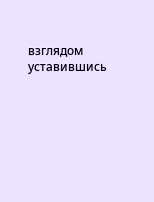взглядом уставившись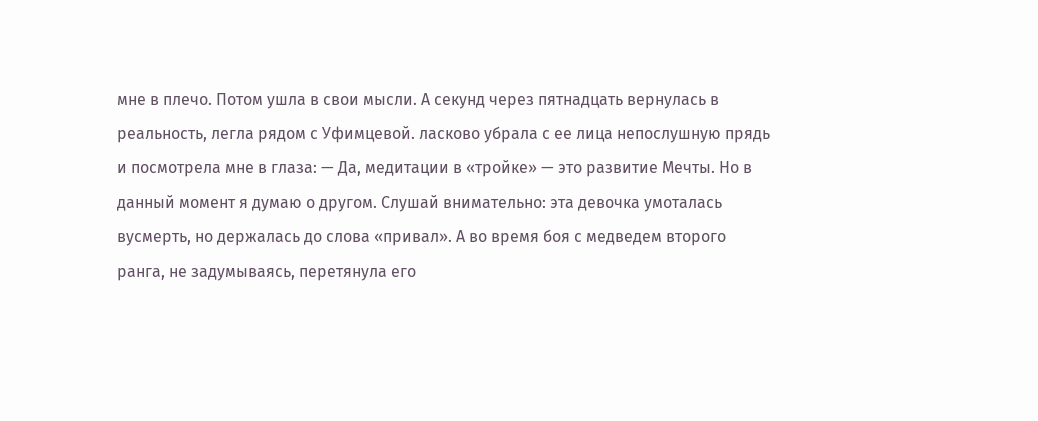мне в плечо. Потом ушла в свои мысли. А секунд через пятнадцать вернулась в реальность, легла рядом с Уфимцевой. ласково убрала с ее лица непослушную прядь и посмотрела мне в глаза: — Да, медитации в «тройке» — это развитие Мечты. Но в данный момент я думаю о другом. Слушай внимательно: эта девочка умоталась вусмерть, но держалась до слова «привал». А во время боя с медведем второго ранга, не задумываясь, перетянула его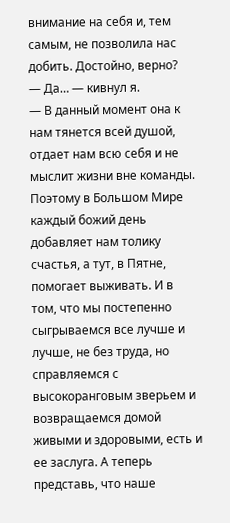внимание на себя и, тем самым, не позволила нас добить. Достойно, верно?
— Да… — кивнул я.
— В данный момент она к нам тянется всей душой, отдает нам всю себя и не мыслит жизни вне команды. Поэтому в Большом Мире каждый божий день добавляет нам толику счастья, а тут, в Пятне, помогает выживать. И в том, что мы постепенно сыгрываемся все лучше и лучше, не без труда, но справляемся с высокоранговым зверьем и возвращаемся домой живыми и здоровыми, есть и ее заслуга. А теперь представь, что наше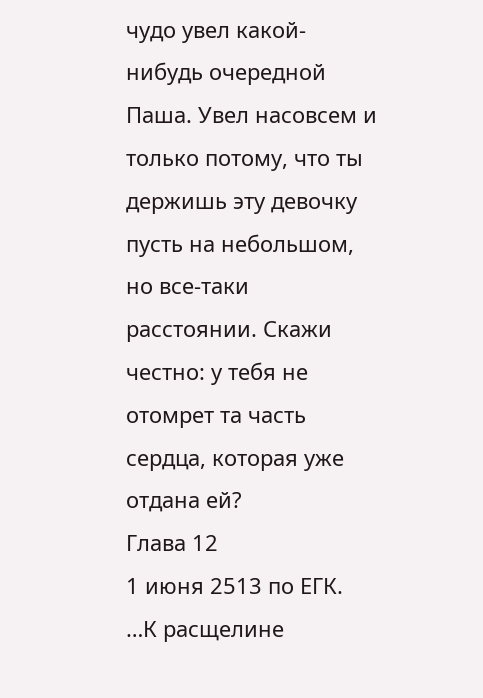чудо увел какой-нибудь очередной Паша. Увел насовсем и только потому, что ты держишь эту девочку пусть на небольшом, но все-таки расстоянии. Скажи честно: у тебя не отомрет та часть сердца, которая уже отдана ей?
Глава 12
1 июня 2513 по ЕГК.
…К расщелине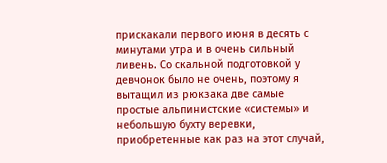прискакали первого июня в десять с минутами утра и в очень сильный ливень. Со скальной подготовкой у девчонок было не очень, поэтому я вытащил из рюкзака две самые простые альпинистские «системы» и небольшую бухту веревки, приобретенные как раз на этот случай,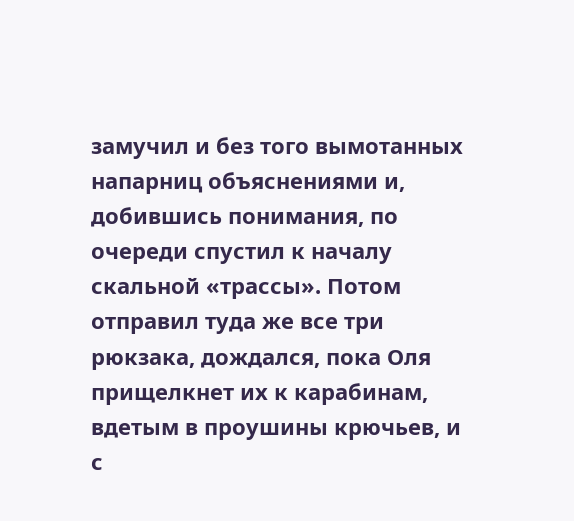замучил и без того вымотанных напарниц объяснениями и, добившись понимания, по очереди спустил к началу скальной «трассы». Потом отправил туда же все три рюкзака, дождался, пока Оля прищелкнет их к карабинам, вдетым в проушины крючьев, и с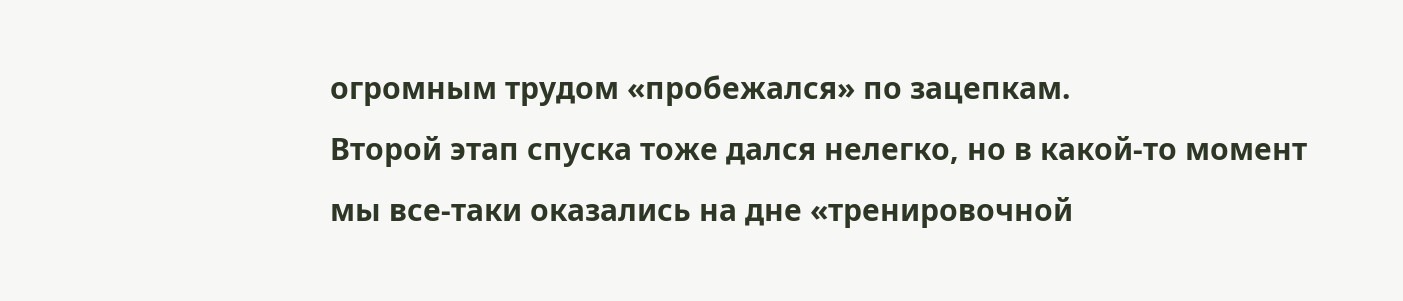огромным трудом «пробежался» по зацепкам.
Второй этап спуска тоже дался нелегко, но в какой-то момент мы все-таки оказались на дне «тренировочной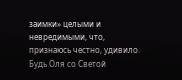заимки» целыми и невредимыми, что, признаюсь честно, удивило.
Будь Оля со Светой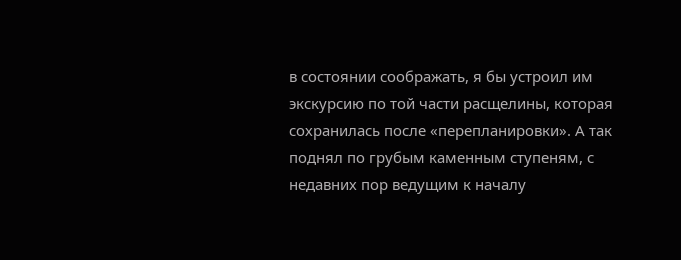в состоянии соображать, я бы устроил им экскурсию по той части расщелины, которая сохранилась после «перепланировки». А так поднял по грубым каменным ступеням, с недавних пор ведущим к началу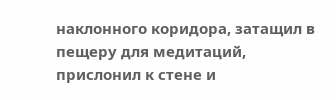наклонного коридора, затащил в пещеру для медитаций, прислонил к стене и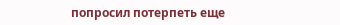попросил потерпеть еще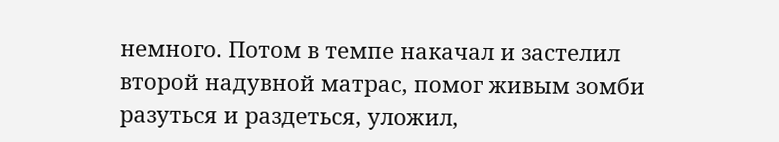немного. Потом в темпе накачал и застелил второй надувной матрас, помог живым зомби разуться и раздеться, уложил,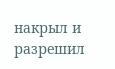накрыл и разрешил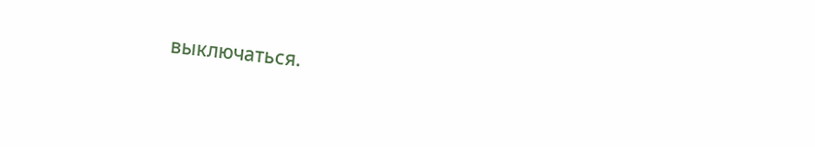выключаться.